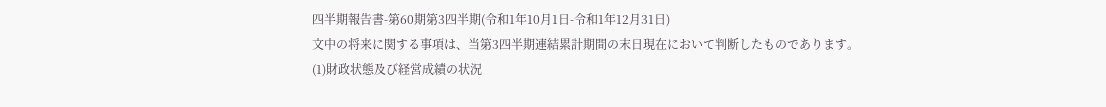四半期報告書-第60期第3四半期(令和1年10月1日-令和1年12月31日)
文中の将来に関する事項は、当第3四半期連結累計期間の末日現在において判断したものであります。
(1)財政状態及び経営成績の状況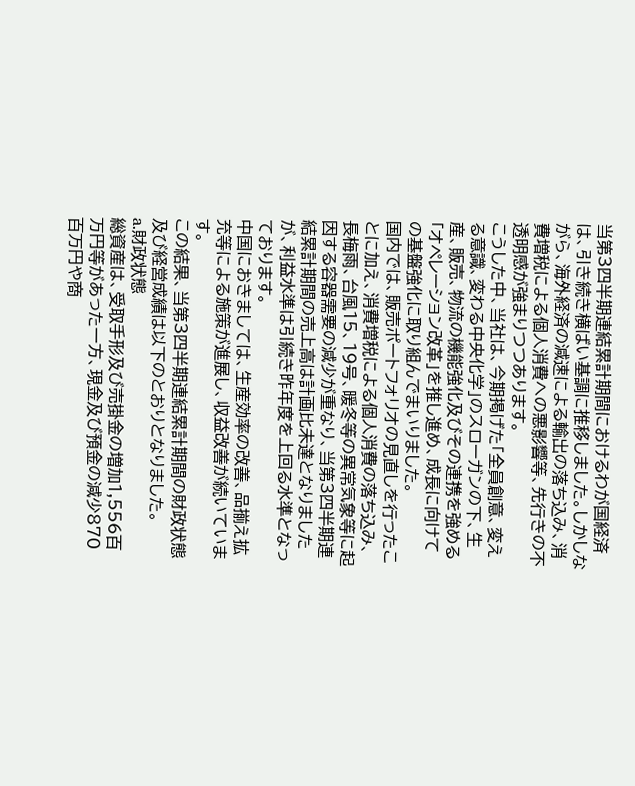当第3四半期連結累計期間におけるわが国経済は、引き続き横ばい基調に推移しました。しかしながら、海外経済の減速による輸出の落ち込み、消費増税による個人消費への悪影響等、先行きの不透明感が強まりつつあります。
こうした中、当社は、今期掲げた「全員創意、変える意識、変わる中央化学」のスローガンの下、生産、販売、物流の機能強化及びその連携を強める「オペレーション改革」を推し進め、成長に向けての基盤強化に取り組んでまいりました。
国内では、販売ポートフォリオの見直しを行ったことに加え、消費増税による個人消費の落ち込み、長梅雨、台風15、19号、暖冬等の異常気象等に起因する容器需要の減少が重なり、当第3四半期連結累計期間の売上高は計画比未達となりましたが、利益水準は引続き昨年度を上回る水準となっております。
中国におきましては、生産効率の改善、品揃え拡充等による施策が進展し、収益改善が続いています。
この結果、当第3四半期連結累計期間の財政状態及び経営成績は以下のとおりとなりました。
a.財政状態
総資産は、受取手形及び売掛金の増加1,556百万円等があった一方、現金及び預金の減少870百万円や商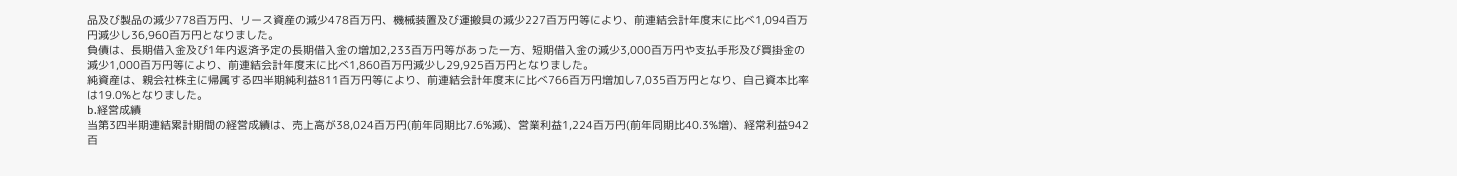品及び製品の減少778百万円、リース資産の減少478百万円、機械装置及び運搬具の減少227百万円等により、前連結会計年度末に比べ1,094百万円減少し36,960百万円となりました。
負債は、長期借入金及び1年内返済予定の長期借入金の増加2,233百万円等があった一方、短期借入金の減少3,000百万円や支払手形及び買掛金の減少1,000百万円等により、前連結会計年度末に比べ1,860百万円減少し29,925百万円となりました。
純資産は、親会社株主に帰属する四半期純利益811百万円等により、前連結会計年度末に比べ766百万円増加し7,035百万円となり、自己資本比率は19.0%となりました。
b.経営成績
当第3四半期連結累計期間の経営成績は、売上高が38,024百万円(前年同期比7.6%減)、営業利益1,224百万円(前年同期比40.3%増)、経常利益942百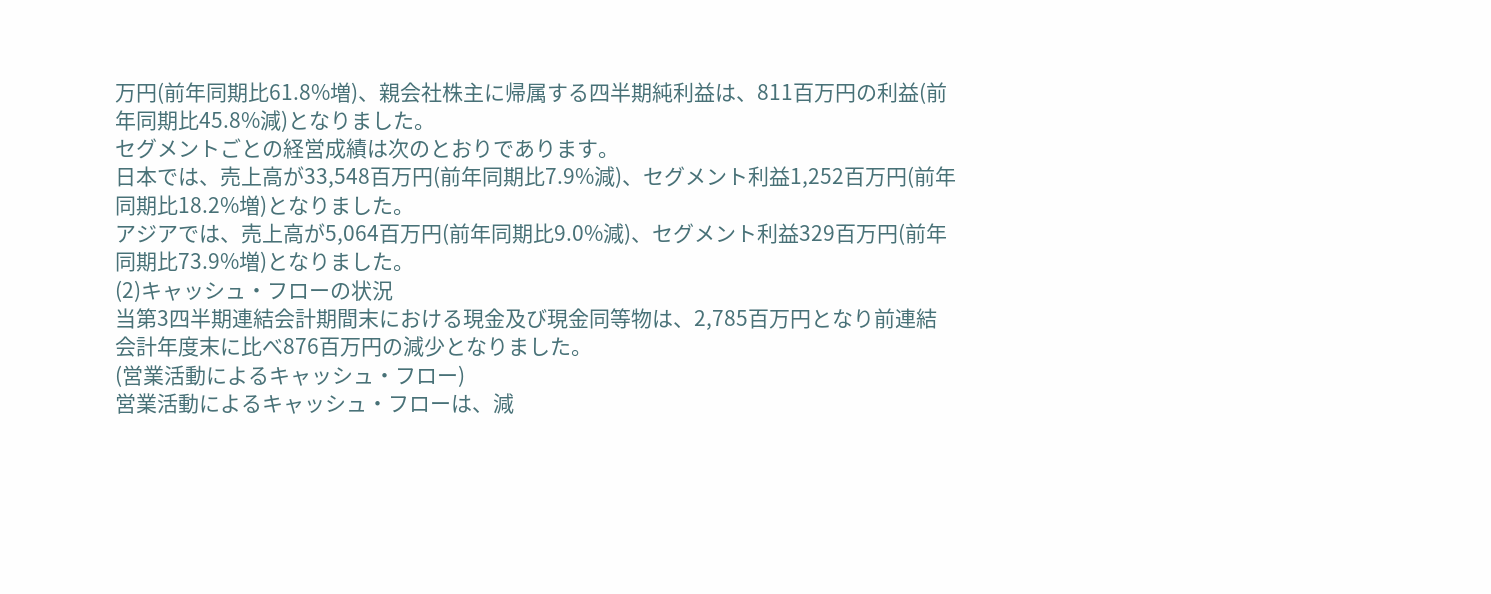万円(前年同期比61.8%増)、親会社株主に帰属する四半期純利益は、811百万円の利益(前年同期比45.8%減)となりました。
セグメントごとの経営成績は次のとおりであります。
日本では、売上高が33,548百万円(前年同期比7.9%減)、セグメント利益1,252百万円(前年同期比18.2%増)となりました。
アジアでは、売上高が5,064百万円(前年同期比9.0%減)、セグメント利益329百万円(前年同期比73.9%増)となりました。
(2)キャッシュ・フローの状況
当第3四半期連結会計期間末における現金及び現金同等物は、2,785百万円となり前連結会計年度末に比べ876百万円の減少となりました。
(営業活動によるキャッシュ・フロー)
営業活動によるキャッシュ・フローは、減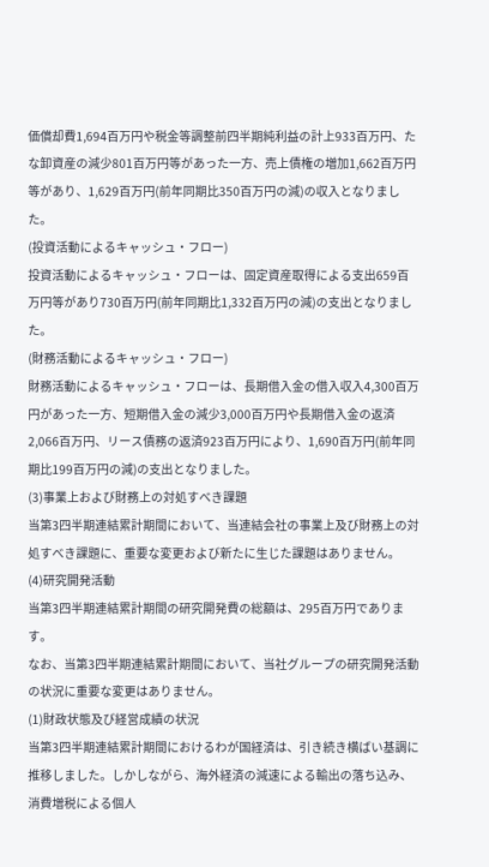価償却費1,694百万円や税金等調整前四半期純利益の計上933百万円、たな卸資産の減少801百万円等があった一方、売上債権の増加1,662百万円等があり、1,629百万円(前年同期比350百万円の減)の収入となりました。
(投資活動によるキャッシュ・フロー)
投資活動によるキャッシュ・フローは、固定資産取得による支出659百万円等があり730百万円(前年同期比1,332百万円の減)の支出となりました。
(財務活動によるキャッシュ・フロー)
財務活動によるキャッシュ・フローは、長期借入金の借入収入4,300百万円があった一方、短期借入金の減少3,000百万円や長期借入金の返済2,066百万円、リース債務の返済923百万円により、1,690百万円(前年同期比199百万円の減)の支出となりました。
(3)事業上および財務上の対処すべき課題
当第3四半期連結累計期間において、当連結会社の事業上及び財務上の対処すべき課題に、重要な変更および新たに生じた課題はありません。
(4)研究開発活動
当第3四半期連結累計期間の研究開発費の総額は、295百万円であります。
なお、当第3四半期連結累計期間において、当社グループの研究開発活動の状況に重要な変更はありません。
(1)財政状態及び経営成績の状況
当第3四半期連結累計期間におけるわが国経済は、引き続き横ばい基調に推移しました。しかしながら、海外経済の減速による輸出の落ち込み、消費増税による個人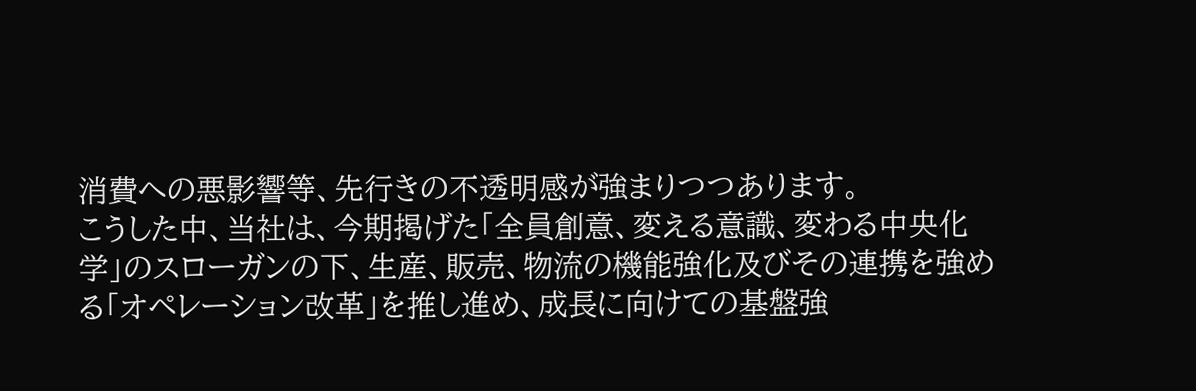消費への悪影響等、先行きの不透明感が強まりつつあります。
こうした中、当社は、今期掲げた「全員創意、変える意識、変わる中央化学」のスローガンの下、生産、販売、物流の機能強化及びその連携を強める「オペレーション改革」を推し進め、成長に向けての基盤強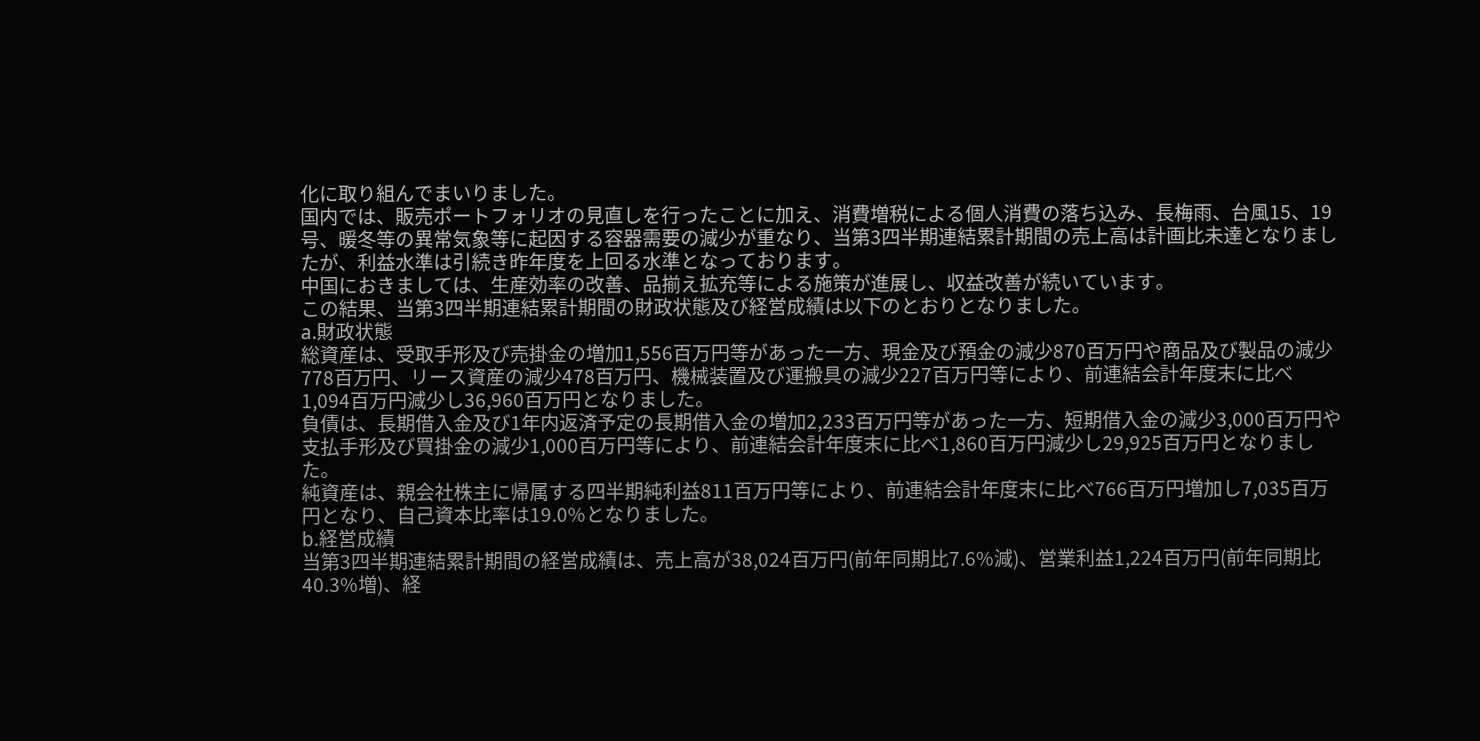化に取り組んでまいりました。
国内では、販売ポートフォリオの見直しを行ったことに加え、消費増税による個人消費の落ち込み、長梅雨、台風15、19号、暖冬等の異常気象等に起因する容器需要の減少が重なり、当第3四半期連結累計期間の売上高は計画比未達となりましたが、利益水準は引続き昨年度を上回る水準となっております。
中国におきましては、生産効率の改善、品揃え拡充等による施策が進展し、収益改善が続いています。
この結果、当第3四半期連結累計期間の財政状態及び経営成績は以下のとおりとなりました。
a.財政状態
総資産は、受取手形及び売掛金の増加1,556百万円等があった一方、現金及び預金の減少870百万円や商品及び製品の減少778百万円、リース資産の減少478百万円、機械装置及び運搬具の減少227百万円等により、前連結会計年度末に比べ1,094百万円減少し36,960百万円となりました。
負債は、長期借入金及び1年内返済予定の長期借入金の増加2,233百万円等があった一方、短期借入金の減少3,000百万円や支払手形及び買掛金の減少1,000百万円等により、前連結会計年度末に比べ1,860百万円減少し29,925百万円となりました。
純資産は、親会社株主に帰属する四半期純利益811百万円等により、前連結会計年度末に比べ766百万円増加し7,035百万円となり、自己資本比率は19.0%となりました。
b.経営成績
当第3四半期連結累計期間の経営成績は、売上高が38,024百万円(前年同期比7.6%減)、営業利益1,224百万円(前年同期比40.3%増)、経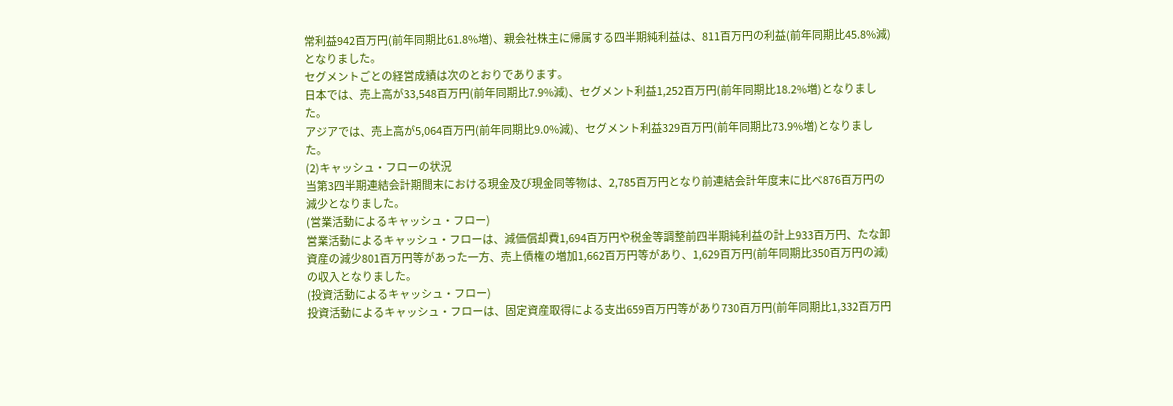常利益942百万円(前年同期比61.8%増)、親会社株主に帰属する四半期純利益は、811百万円の利益(前年同期比45.8%減)となりました。
セグメントごとの経営成績は次のとおりであります。
日本では、売上高が33,548百万円(前年同期比7.9%減)、セグメント利益1,252百万円(前年同期比18.2%増)となりました。
アジアでは、売上高が5,064百万円(前年同期比9.0%減)、セグメント利益329百万円(前年同期比73.9%増)となりました。
(2)キャッシュ・フローの状況
当第3四半期連結会計期間末における現金及び現金同等物は、2,785百万円となり前連結会計年度末に比べ876百万円の減少となりました。
(営業活動によるキャッシュ・フロー)
営業活動によるキャッシュ・フローは、減価償却費1,694百万円や税金等調整前四半期純利益の計上933百万円、たな卸資産の減少801百万円等があった一方、売上債権の増加1,662百万円等があり、1,629百万円(前年同期比350百万円の減)の収入となりました。
(投資活動によるキャッシュ・フロー)
投資活動によるキャッシュ・フローは、固定資産取得による支出659百万円等があり730百万円(前年同期比1,332百万円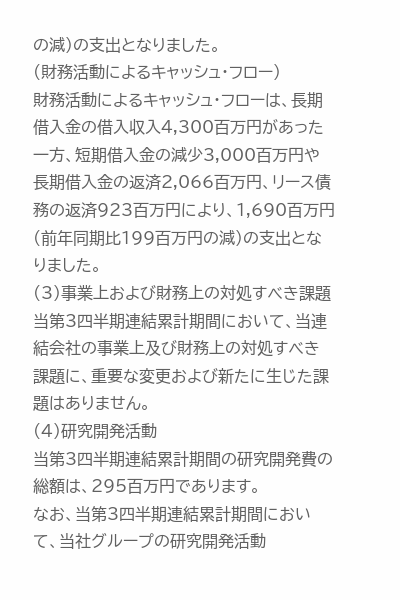の減)の支出となりました。
(財務活動によるキャッシュ・フロー)
財務活動によるキャッシュ・フローは、長期借入金の借入収入4,300百万円があった一方、短期借入金の減少3,000百万円や長期借入金の返済2,066百万円、リース債務の返済923百万円により、1,690百万円(前年同期比199百万円の減)の支出となりました。
(3)事業上および財務上の対処すべき課題
当第3四半期連結累計期間において、当連結会社の事業上及び財務上の対処すべき課題に、重要な変更および新たに生じた課題はありません。
(4)研究開発活動
当第3四半期連結累計期間の研究開発費の総額は、295百万円であります。
なお、当第3四半期連結累計期間において、当社グループの研究開発活動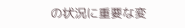の状況に重要な変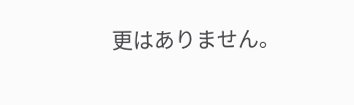更はありません。